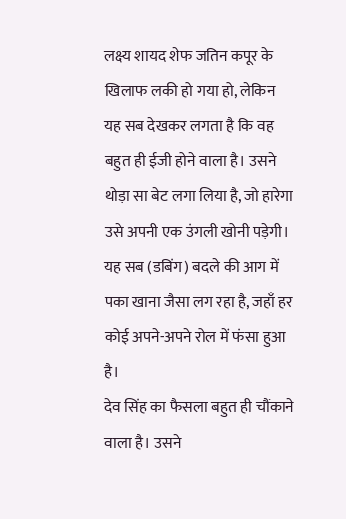लक्ष्य शायद शेफ जतिन कपूर के खिलाफ लकी हो गया हो, लेकिन यह सब देखकर लगता है कि वह बहुत ही ईजी होने वाला है। उसने थोड़ा सा बेट लगा लिया है, जो हारेगा उसे अपनी एक उंगली खोनी पड़ेगी। यह सब (डबिंग) बदले की आग में पका खाना जैसा लग रहा है, जहाँ हर कोई अपने-अपने रोल में फंसा हुआ है।
देव सिंह का फैसला बहुत ही चौंकाने वाला है। उसने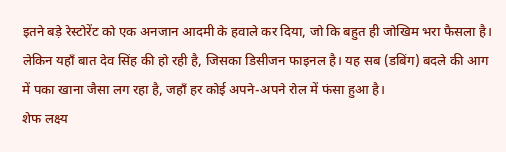इतने बड़े रेस्टोरेंट को एक अनजान आदमी के हवाले कर दिया, जो कि बहुत ही जोखिम भरा फैसला है। लेकिन यहाँ बात देव सिंह की हो रही है, जिसका डिसीजन फाइनल है। यह सब (डबिंग) बदले की आग में पका खाना जैसा लग रहा है, जहाँ हर कोई अपने-अपने रोल में फंसा हुआ है।
शेफ लक्ष्य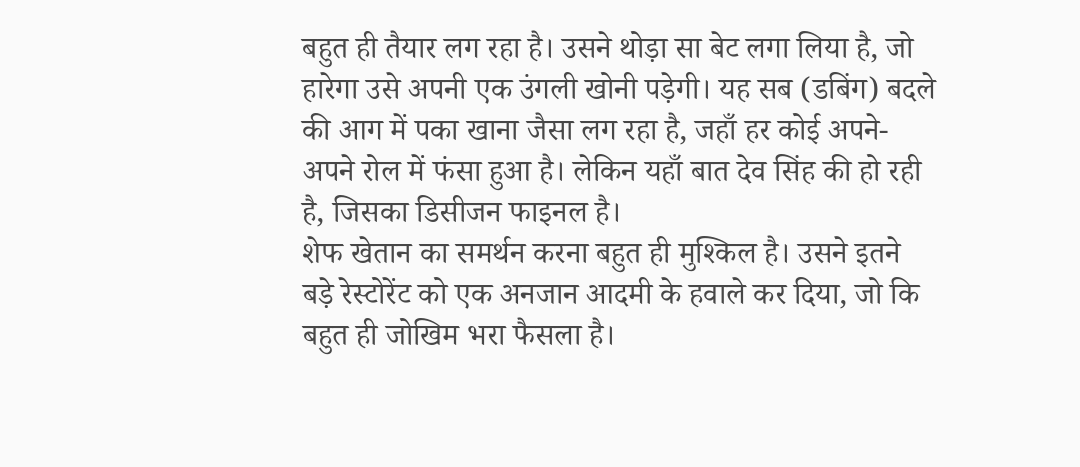बहुत ही तैयार लग रहा है। उसने थोड़ा सा बेट लगा लिया है, जो हारेगा उसे अपनी एक उंगली खोनी पड़ेगी। यह सब (डबिंग) बदले की आग में पका खाना जैसा लग रहा है, जहाँ हर कोई अपने-अपने रोल में फंसा हुआ है। लेकिन यहाँ बात देव सिंह की हो रही है, जिसका डिसीजन फाइनल है।
शेफ खेतान का समर्थन करना बहुत ही मुश्किल है। उसने इतने बड़े रेस्टोरेंट को एक अनजान आदमी के हवाले कर दिया, जो कि बहुत ही जोखिम भरा फैसला है।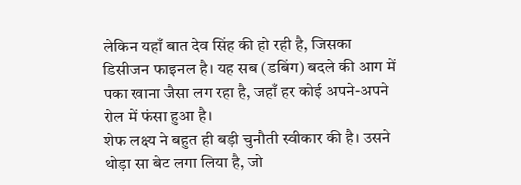लेकिन यहाँ बात देव सिंह की हो रही है, जिसका डिसीजन फाइनल है। यह सब (डबिंग) बदले की आग में पका खाना जैसा लग रहा है, जहाँ हर कोई अपने-अपने रोल में फंसा हुआ है।
शेफ लक्ष्य ने बहुत ही बड़ी चुनौती स्वीकार की है। उसने थोड़ा सा बेट लगा लिया है, जो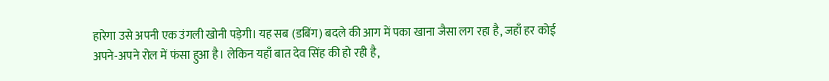हारेगा उसे अपनी एक उंगली खोनी पड़ेगी। यह सब (डबिंग) बदले की आग में पका खाना जैसा लग रहा है, जहाँ हर कोई अपने-अपने रोल में फंसा हुआ है। लेकिन यहाँ बात देव सिंह की हो रही है,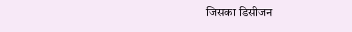जिसका डिसीजन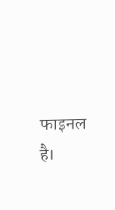फाइनल है।